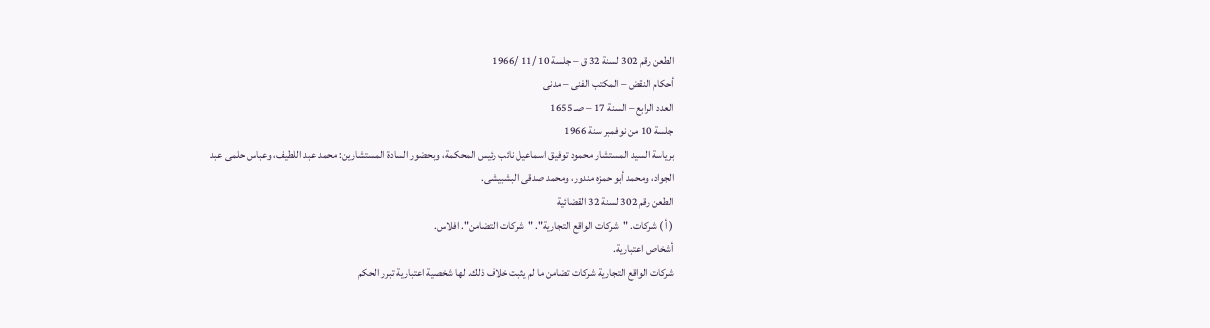الطعن رقم 302 لسنة 32 ق – جلسة 10 /11 /1966
أحكام النقض – المكتب الفنى – مدنى
العدد الرابع – السنة 17 – صـ 1655
جلسة 10 من نوفمبر سنة 1966
برياسة السيد المستشار محمود توفيق اسماعيل نائب رئيس المحكمة، وبحضور السادة المستشارين: محمد عبد اللطيف، وعباس حلمى عبد الجواد، ومحمد أبو حمزه مندور، ومحمد صدقى البشبيشى.
الطعن رقم 302 لسنة 32 القضائية
( أ ) شركات. "شركات الواقع التجارية". "شركات التضامن". افلاس.
أشخاص اعتبارية.
شركات الواقع التجارية شركات تضامن ما لم يثبت خلاف ذلك. لها شخصية اعتبارية تبرر الحكم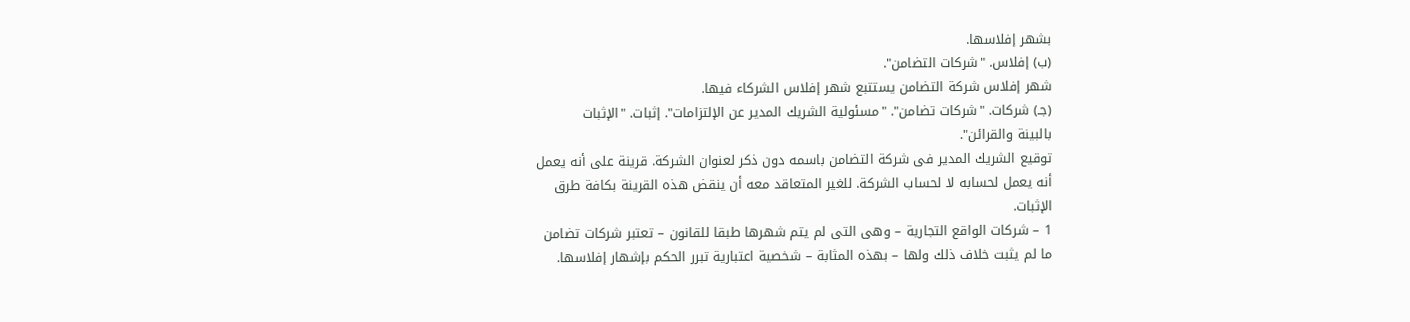بشهر إفلاسها.
(ب) إفلاس. "شركات التضامن".
شهر إفلاس شركة التضامن يستتبع شهر إفلاس الشركاء فيها.
(جـ) شركات. "شركات تضامن". "مسئولية الشريك المدير عن الإلتزامات". إثبات. "الإثبات
بالبينة والقرائن".
توقيع الشريك المدير فى شركة التضامن باسمه دون ذكر لعنوان الشركة. قرينة على أنه يعمل
أنه يعمل لحسابه لا لحساب الشركة. للغير المتعاقد معه أن ينقض هذه القرينة بكافة طرق
الإثبات.
1 – شركات الواقع التجارية – وهى التى لم يتم شهرها طبقا للقانون – تعتبر شركات تضامن
ما لم يثبت خلاف ذلك ولها – بهذه المثابة – شخصية اعتبارية تبرر الحكم بإشهار إفلاسها.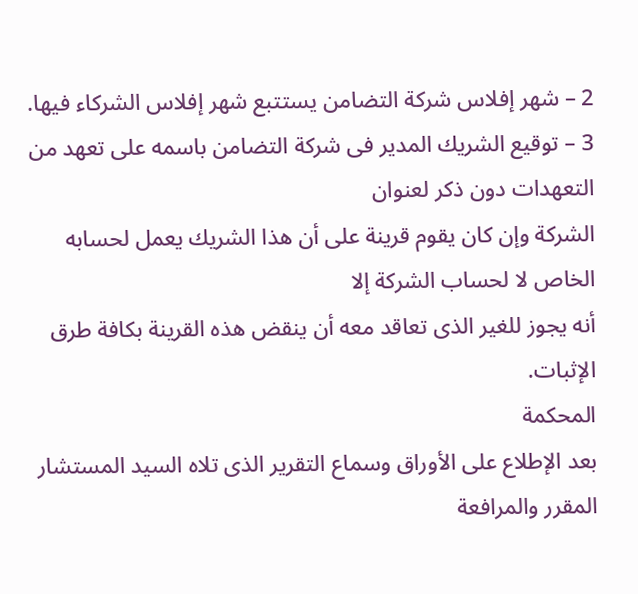2 – شهر إفلاس شركة التضامن يستتبع شهر إفلاس الشركاء فيها.
3 – توقيع الشريك المدير فى شركة التضامن باسمه على تعهد من التعهدات دون ذكر لعنوان
الشركة وإن كان يقوم قرينة على أن هذا الشريك يعمل لحسابه الخاص لا لحساب الشركة إلا
أنه يجوز للغير الذى تعاقد معه أن ينقض هذه القرينة بكافة طرق الإثبات.
المحكمة
بعد الإطلاع على الأوراق وسماع التقرير الذى تلاه السيد المستشار
المقرر والمرافعة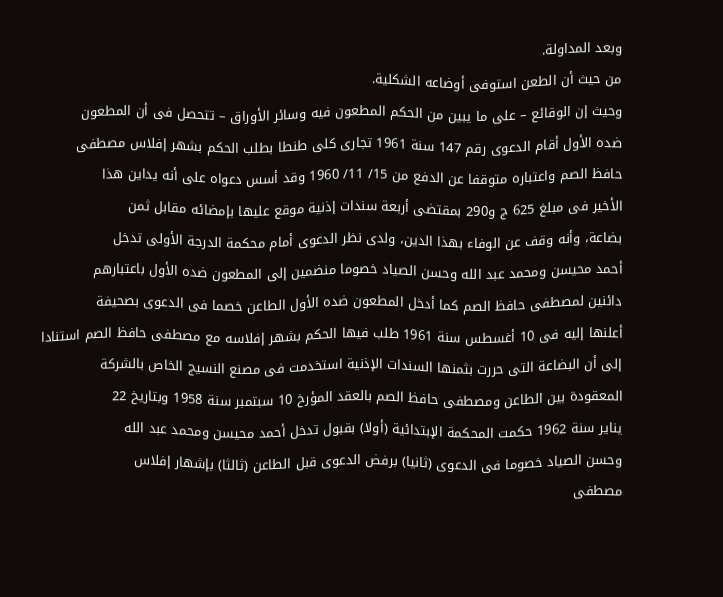وبعد المداولة.
من حيث أن الطعن استوفى أوضاعه الشكلية.
وحيث إن الوقائع – على ما يبين من الحكم المطعون فيه وسائر الأوراق – تتحصل فى أن المطعون
ضده الأول أقام الدعوى رقم 147 سنة 1961 تجارى كلى طنطا بطلب الحكم بشهر إفلاس مصطفى
حافظ الصم واعتباره متوقفا عن الدفع من 15/ 11/ 1960 وقد أسس دعواه على أنه يداين هذا
الأخير فى مبلغ 625 ج و290 بمقتضى أربعة سندات إذنية موقع عليها بإمضائه مقابل ثمن
بضاعة، وأنه وقف عن الوفاء بهذا الدين، ولدى نظر الدعوى أمام محكمة الدرجة الأولى تدخل
أحمد محيسن ومحمد عبد الله وحسن الصياد خصوما منضمين إلى المطعون ضده الأول باعتبارهم
دائنين لمصطفى حافظ الصم كما أدخل المطعون ضده الأول الطاعن خصما فى الدعوى بصحيفة
أعلنها إليه فى 10 أغسطس سنة 1961 طلب فيها الحكم بشهر إفلاسه مع مصطفى حافظ الصم استنادا
إلى أن البضاعة التى حررت بثمنها السندات الإذنية استخدمت فى مصنع النسيج الخاص بالشركة
المعقودة بين الطاعن ومصطفى حافظ الصم بالعقد المؤرخ 10 سبتمبر سنة 1958 وبتاريخ 22
يناير سنة 1962 حكمت المحكمة الإبتدائية (أولا) بقبول تدخل أحمد محيسن ومحمد عبد الله
وحسن الصياد خصوما فى الدعوى (ثانيا) برفض الدعوى قبل الطاعن (ثالثا) بإشهار إفلاس
مصطفى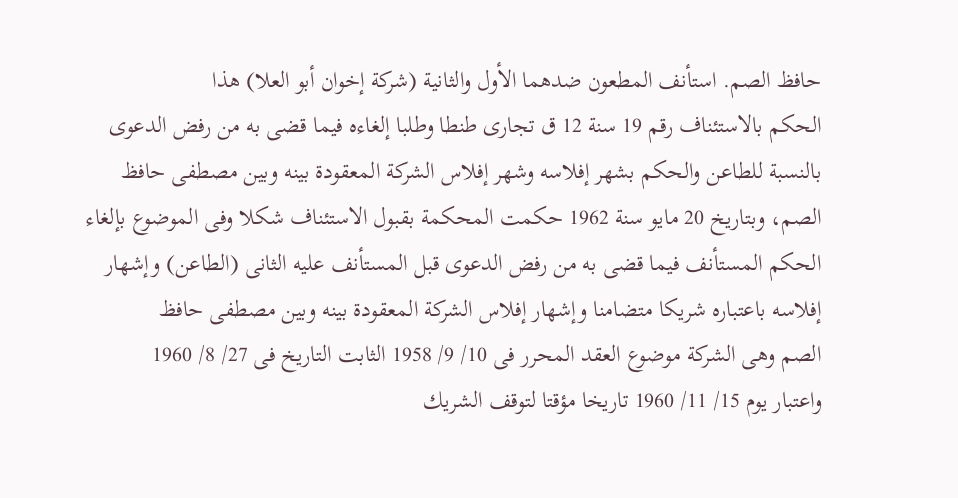حافظ الصم. استأنف المطعون ضدهما الأول والثانية (شركة إخوان أبو العلا) هذا
الحكم بالاستئناف رقم 19 سنة 12 ق تجارى طنطا وطلبا إلغاءه فيما قضى به من رفض الدعوى
بالنسبة للطاعن والحكم بشهر إفلاسه وشهر إفلاس الشركة المعقودة بينه وبين مصطفى حافظ
الصم، وبتاريخ 20 مايو سنة 1962 حكمت المحكمة بقبول الاستئناف شكلا وفى الموضوع بإلغاء
الحكم المستأنف فيما قضى به من رفض الدعوى قبل المستأنف عليه الثانى (الطاعن) وإشهار
إفلاسه باعتباره شريكا متضامنا وإشهار إفلاس الشركة المعقودة بينه وبين مصطفى حافظ
الصم وهى الشركة موضوع العقد المحرر فى 10/ 9/ 1958 الثابت التاريخ فى 27/ 8/ 1960
واعتبار يوم 15/ 11/ 1960 تاريخا مؤقتا لتوقف الشريك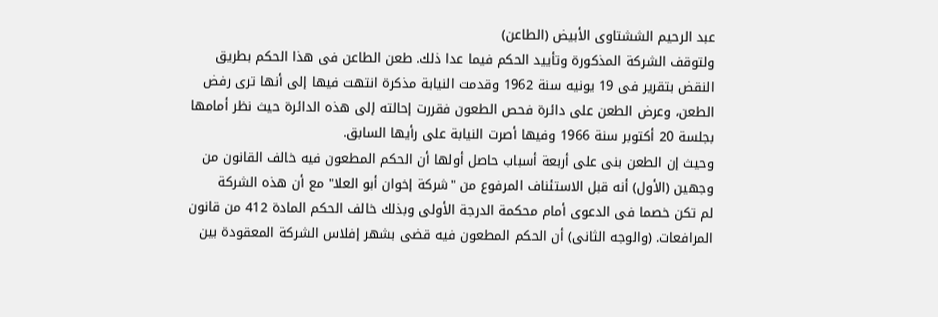عبد الرحيم الششتاوى الأبيض (الطاعن)
ولتوقف الشركة المذكورة وتأييد الحكم فيما عدا ذلك. طعن الطاعن فى هذا الحكم بطريق
النقض بتقرير فى 19 يونيه سنة 1962 وقدمت النيابة مذكرة انتهت فيها إلى أنها ترى رفض
الطعن، وعرض الطعن على دائرة فحص الطعون فقررت إحالته إلى هذه الدائرة حيث نظر أمامها
بجلسة 20 أكتوبر سنة 1966 وفيها أصرت النيابة على رأيها السابق.
وحيث إن الطعن بنى على أربعة أسباب حاصل أولها أن الحكم المطعون فيه خالف القانون من
وجهين (الأول) أنه قبل الاستئناف المرفوع من "شركة إخوان أبو العلا" مع أن هذه الشركة
لم تكن خصما فى الدعوى أمام محكمة الدرجة الأولى وبذلك خالف الحكم المادة 412 من قانون
المرافعات. (والوجه الثانى) أن الحكم المطعون فيه قضى بشهر إفلاس الشركة المعقودة بين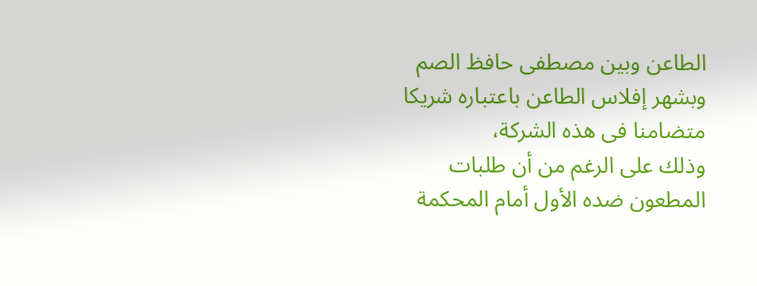الطاعن وبين مصطفى حافظ الصم وبشهر إفلاس الطاعن باعتباره شريكا متضامنا فى هذه الشركة،
وذلك على الرغم من أن طلبات المطعون ضده الأول أمام المحكمة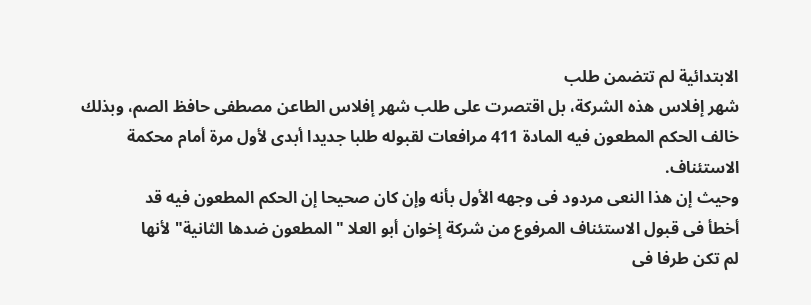الابتدائية لم تتضمن طلب
شهر إفلاس هذه الشركة، بل اقتصرت على طلب شهر إفلاس الطاعن مصطفى حافظ الصم، وبذلك
خالف الحكم المطعون فيه المادة 411 مرافعات لقبوله طلبا جديدا أبدى لأول مرة أمام محكمة
الاستئناف.
وحيث إن هذا النعى مردود فى وجهه الأول بأنه وإن كان صحيحا إن الحكم المطعون فيه قد
أخطأ فى قبول الاستئناف المرفوع من شركة إخوان أبو العلا "المطعون ضدها الثانية" لأنها
لم تكن طرفا فى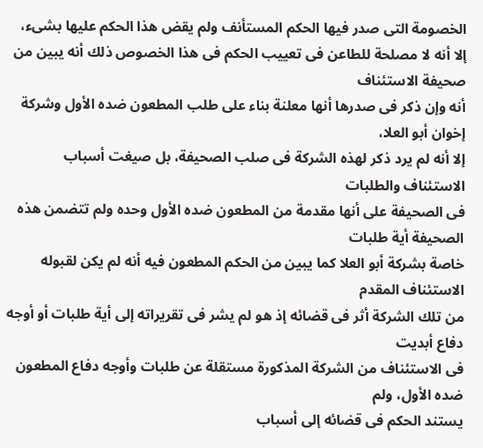الخصومة التى صدر فيها الحكم المستأنف ولم يقض هذا الحكم عليها بشىء،
إلا أنه لا مصلحة للطاعن فى تعييب الحكم فى هذا الخصوص ذلك أنه يبين من صحيفة الاستئناف
أنه وإن ذكر فى صدرها أنها معلنة بناء على طلب المطعون ضده الأول وشركة إخوان أبو العلا،
إلا أنه لم يرد ذكر لهذه الشركة فى صلب الصحيفة، بل صيغت أسباب الاستئناف والطلبات
فى الصحيفة على أنها مقدمة من المطعون ضده الأول وحده ولم تتضمن هذه الصحيفة أية طلبات
خاصة بشركة أبو العلا كما يبين من الحكم المطعون فيه أنه لم يكن لقبوله الاستئناف المقدم
من تلك الشركة أثر فى قضائه إذ هو لم يشر فى تقريراته إلى أية طلبات أو أوجه دفاع أبديت
فى الاستئناف من الشركة المذكورة مستقلة عن طلبات وأوجه دفاع المطعون ضده الأول، ولم
يستند الحكم فى قضائه إلى أسباب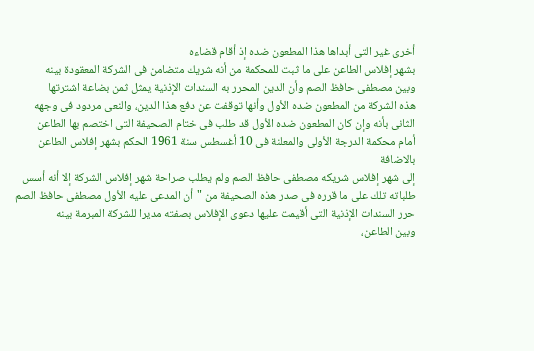أخرى غير التى أبداها هذا المطعون ضده إذ أقام قضاءه
بشهر إفلاس الطاعن على ما ثبت للمحكمة من أنه شريك متضامن فى الشركة المعقودة بينه
وبين مصطفى حافظ الصم وأن الدين المحرر به السندات الإذنية يمثل ثمن بضاعة اشترتها
هذه الشركة من المطعون ضده الأول وأنها توقفت عن دفع هذا الدين، والنعى مردود فى وجهه
الثانى بأنه وإن كان المطعون ضده الأول قد طلب فى ختام الصحيفة التى اختصم بها الطاعن
أمام محكمة الدرجة الأولى والمعلنة فى 10 أغسطس سنة 1961 الحكم بشهر إفلاس الطاعن بالاضافة
إلى شهر إفلاس شريكه مصطفى حافظ الصم ولم يطلب صراحة شهر إفلاس الشركة إلا أنه أسس
طلباته تلك على ما قرره فى صدر هذه الصحيفة من "أن المدعى عليه الأول مصطفى حافظ الصم
حرر السندات الإذنية التى أقيمت عليها دعوى الإفلاس بصفته مديرا للشركة المبرمة بينه
وبين الطاعن،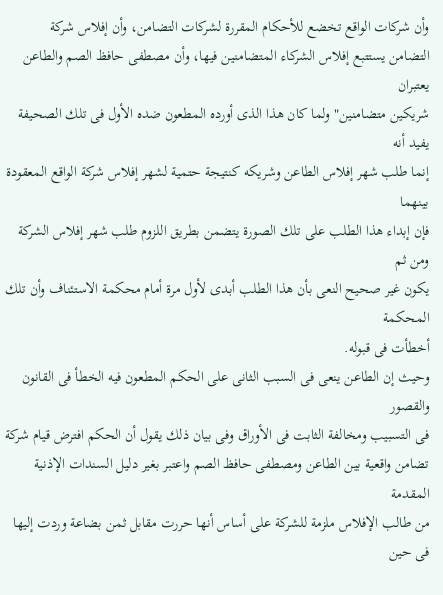وأن شركات الواقع تخضع للأحكام المقررة لشركات التضامن، وأن إفلاس شركة
التضامن يستتبع إفلاس الشركاء المتضامنين فيها، وأن مصطفى حافظ الصم والطاعن يعتبران
شريكين متضامنين" ولما كان هذا الذى أورده المطعون ضده الأول فى تلك الصحيفة يفيد أنه
إنما طلب شهر إفلاس الطاعن وشريكه كنتيجة حتمية لشهر إفلاس شركة الواقع المعقودة بينهما
فإن إبداء هذا الطلب على تلك الصورة يتضمن بطريق اللزوم طلب شهر إفلاس الشركة ومن ثم
يكون غير صحيح النعى بأن هذا الطلب أبدى لأول مرة أمام محكمة الاستئناف وأن تلك المحكمة
أخطأت فى قبوله.
وحيث إن الطاعن ينعى فى السبب الثانى على الحكم المطعون فيه الخطأ فى القانون والقصور
فى التسبيب ومخالفة الثابت فى الأوراق وفى بيان ذلك يقول أن الحكم افترض قيام شركة
تضامن واقعية بين الطاعن ومصطفى حافظ الصم واعتبر بغير دليل السندات الإذنية المقدمة
من طالب الإفلاس ملزمة للشركة على أساس أنها حررت مقابل ثمن بضاعة وردت إليها فى حين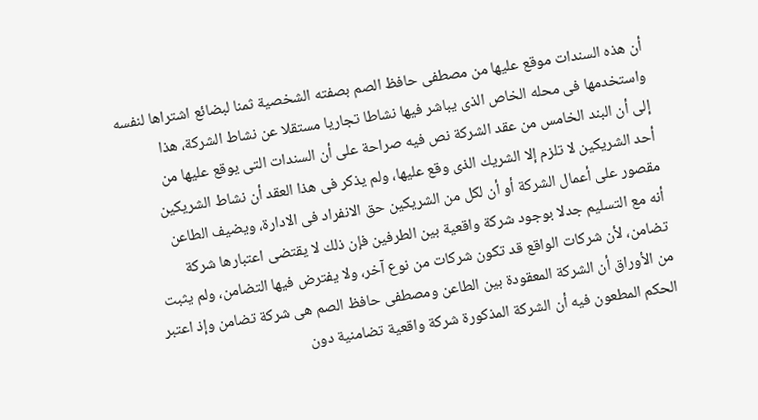أن هذه السندات موقع عليها من مصطفى حافظ الصم بصفته الشخصية ثمنا لبضائع اشتراها لنفسه
واستخدمها فى محله الخاص الذى يباشر فيها نشاطا تجاريا مستقلا عن نشاط الشركة، هذا
إلى أن البند الخامس من عقد الشركة نص فيه صراحة على أن السندات التى يوقع عليها من
أحد الشريكين لا تلزم إلا الشريك الذى وقع عليها، ولم يذكر فى هذا العقد أن نشاط الشريكين
مقصور على أعمال الشركة أو أن لكل من الشريكين حق الانفراد فى الادارة، ويضيف الطاعن
أنه مع التسليم جدلا بوجود شركة واقعية بين الطرفين فإن ذلك لا يقتضى اعتبارها شركة
تضامن، لأن شركات الواقع قد تكون شركات من نوع آخر، ولا يفترض فيها التضامن، ولم يثبت
من الأوراق أن الشركة المعقودة بين الطاعن ومصطفى حافظ الصم هى شركة تضامن وإذ اعتبر
الحكم المطعون فيه أن الشركة المذكورة شركة واقعية تضامنية دون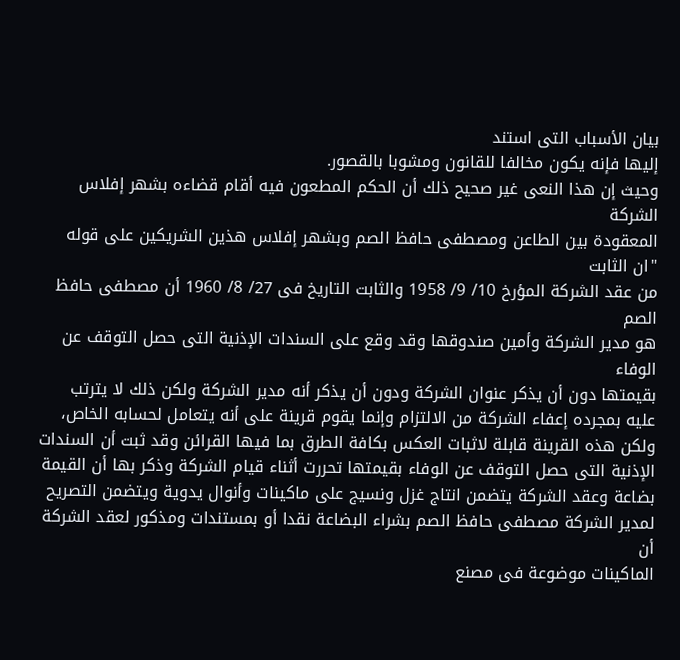بيان الأسباب التى استند
إليها فإنه يكون مخالفا للقانون ومشوبا بالقصور.
وحيث إن هذا النعى غير صحيح ذلك أن الحكم المطعون فيه أقام قضاءه بشهر إفلاس الشركة
المعقودة بين الطاعن ومصطفى حافظ الصم وبشهر إفلاس هذين الشريكين على قوله "ان الثابت
من عقد الشركة المؤرخ 10/ 9/ 1958 والثابت التاريخ فى 27/ 8/ 1960 أن مصطفى حافظ الصم
هو مدير الشركة وأمين صندوقها وقد وقع على السندات الإذنية التى حصل التوقف عن الوفاء
بقيمتها دون أن يذكر عنوان الشركة ودون أن يذكر أنه مدير الشركة ولكن ذلك لا يترتب
عليه بمجرده إعفاء الشركة من الالتزام وإنما يقوم قرينة على أنه يتعامل لحسابه الخاص،
ولكن هذه القرينة قابلة لاثبات العكس بكافة الطرق بما فيها القرائن وقد ثبت أن السندات
الإذنية التى حصل التوقف عن الوفاء بقيمتها تحررت أثناء قيام الشركة وذكر بها أن القيمة
بضاعة وعقد الشركة يتضمن انتاج غزل ونسيج على ماكينات وأنوال يدوية ويتضمن التصريح
لمدير الشركة مصطفى حافظ الصم بشراء البضاعة نقدا أو بمستندات ومذكور لعقد الشركة أن
الماكينات موضوعة فى مصنع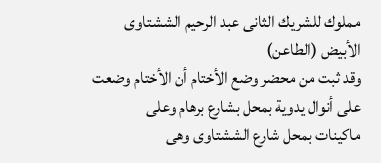مملوك للشريك الثانى عبد الرحيم الششتاوى الأبيض (الطاعن)
وقد ثبت من محضر وضع الأختام أن الأختام وضعت على أنوال يدوية بمحل بشارع برهام وعلى
ماكينات بمحل شارع الششتاوى وهى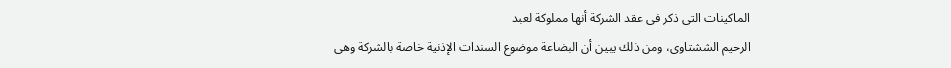الماكينات التى ذكر فى عقد الشركة أنها مملوكة لعبد
الرحيم الششتاوى، ومن ذلك يبين أن البضاعة موضوع السندات الإذنية خاصة بالشركة وهى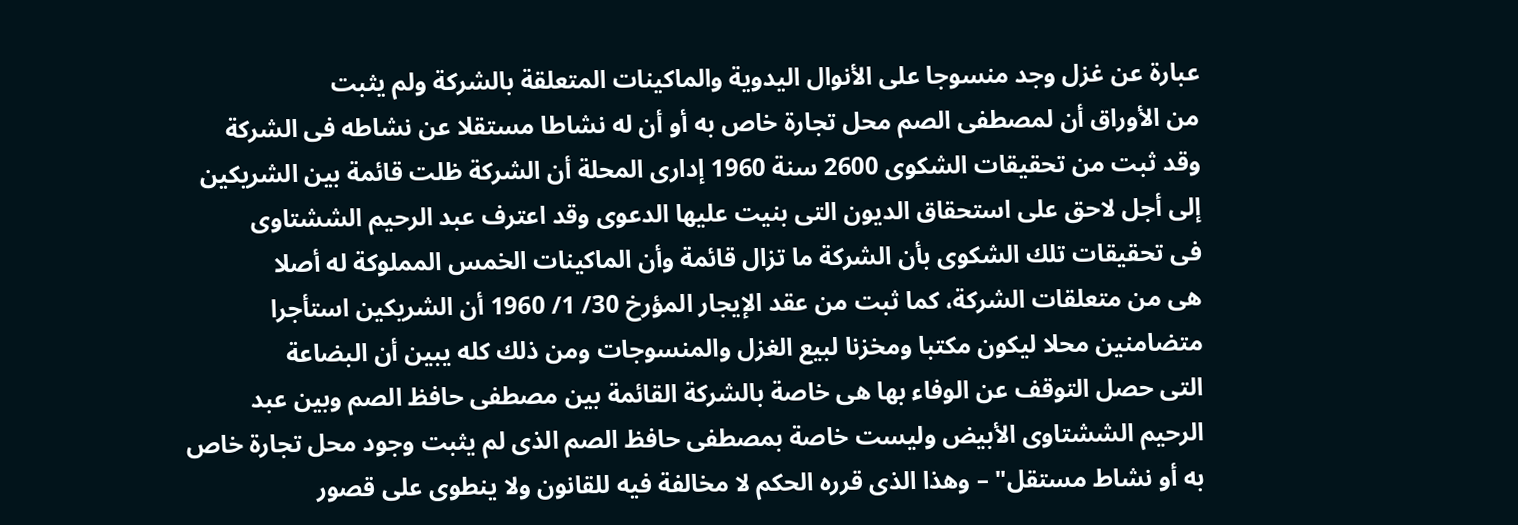عبارة عن غزل وجد منسوجا على الأنوال اليدوية والماكينات المتعلقة بالشركة ولم يثبت
من الأوراق أن لمصطفى الصم محل تجارة خاص به أو أن له نشاطا مستقلا عن نشاطه فى الشركة
وقد ثبت من تحقيقات الشكوى 2600 سنة 1960 إدارى المحلة أن الشركة ظلت قائمة بين الشريكين
إلى أجل لاحق على استحقاق الديون التى بنيت عليها الدعوى وقد اعترف عبد الرحيم الششتاوى
فى تحقيقات تلك الشكوى بأن الشركة ما تزال قائمة وأن الماكينات الخمس المملوكة له أصلا
هى من متعلقات الشركة، كما ثبت من عقد الإيجار المؤرخ 30/ 1/ 1960 أن الشريكين استأجرا
متضامنين محلا ليكون مكتبا ومخزنا لبيع الغزل والمنسوجات ومن ذلك كله يبين أن البضاعة
التى حصل التوقف عن الوفاء بها هى خاصة بالشركة القائمة بين مصطفى حافظ الصم وبين عبد
الرحيم الششتاوى الأبيض وليست خاصة بمصطفى حافظ الصم الذى لم يثبت وجود محل تجارة خاص
به أو نشاط مستقل" – وهذا الذى قرره الحكم لا مخالفة فيه للقانون ولا ينطوى على قصور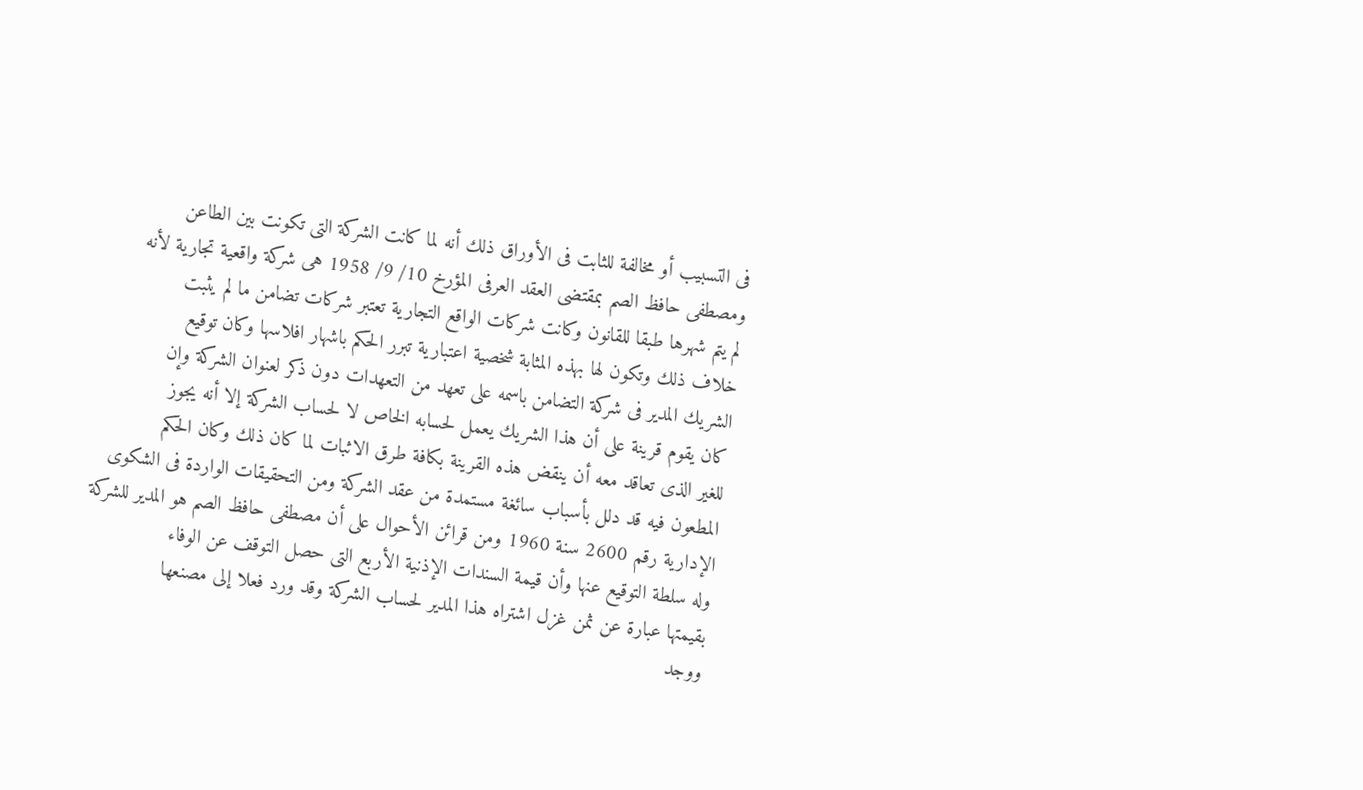فى التسبيب أو مخالفة للثابت فى الأوراق ذلك أنه لما كانت الشركة التى تكونت بين الطاعن
ومصطفى حافظ الصم بمقتضى العقد العرفى المؤرخ 10/ 9/ 1958 هى شركة واقعية تجارية لأنه
لم يتم شهرها طبقا للقانون وكانت شركات الواقع التجارية تعتبر شركات تضامن ما لم يثبت
خلاف ذلك وتكون لها بهذه المثابة شخصية اعتبارية تبرر الحكم باشهار افلاسها وكان توقيع
الشريك المدير فى شركة التضامن باسمه على تعهد من التعهدات دون ذكر لعنوان الشركة وإن
كان يقوم قرينة على أن هذا الشريك يعمل لحسابه الخاص لا لحساب الشركة إلا أنه يجوز
للغير الذى تعاقد معه أن ينقض هذه القرينة بكافة طرق الاثبات لما كان ذلك وكان الحكم
المطعون فيه قد دلل بأسباب سائغة مستمدة من عقد الشركة ومن التحقيقات الواردة فى الشكوى
الإدارية رقم 2600 سنة 1960 ومن قرائن الأحوال على أن مصطفى حافظ الصم هو المدير للشركة
وله سلطة التوقيع عنها وأن قيمة السندات الإذنية الأربع التى حصل التوقف عن الوفاء
بقيمتها عبارة عن ثمن غزل اشتراه هذا المدير لحساب الشركة وقد ورد فعلا إلى مصنعها
ووجد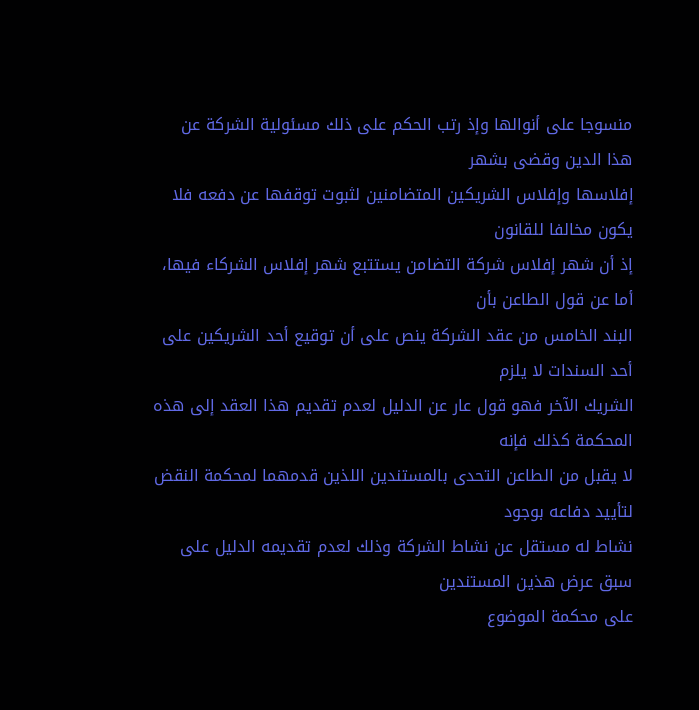منسوجا على أنوالها وإذ رتب الحكم على ذلك مسئولية الشركة عن هذا الدين وقضى بشهر
إفلاسها وإفلاس الشريكين المتضامنين لثبوت توقفها عن دفعه فلا يكون مخالفا للقانون
إذ أن شهر إفلاس شركة التضامن يستتبع شهر إفلاس الشركاء فيها، أما عن قول الطاعن بأن
البند الخامس من عقد الشركة ينص على أن توقيع أحد الشريكين على أحد السندات لا يلزم
الشريك الآخر فهو قول عار عن الدليل لعدم تقديم هذا العقد إلى هذه المحكمة كذلك فإنه
لا يقبل من الطاعن التحدى بالمستندين اللذين قدمهما لمحكمة النقض لتأييد دفاعه بوجود
نشاط له مستقل عن نشاط الشركة وذلك لعدم تقديمه الدليل على سبق عرض هذين المستندين
على محكمة الموضوع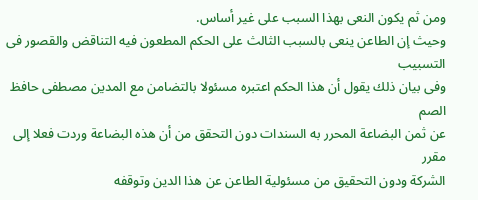ومن ثم يكون النعى بهذا السبب على غير أساس.
وحيث إن الطاعن ينعى بالسبب الثالث على الحكم المطعون فيه التناقض والقصور فى التسبيب
وفى بيان ذلك يقول أن هذا الحكم اعتبره مسئولا بالتضامن مع المدين مصطفى حافظ الصم
عن ثمن البضاعة المحرر به السندات دون التحقق من أن هذه البضاعة وردت فعلا إلى مقرر
الشركة ودون التحقيق من مسئولية الطاعن عن هذا الدين وتوقفه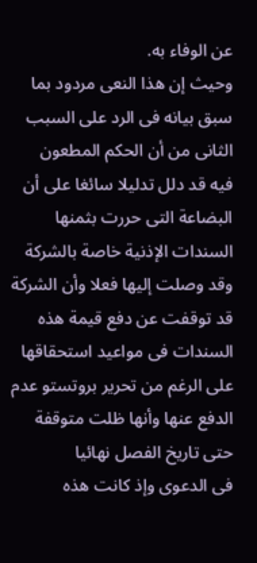عن الوفاء به.
وحيث إن هذا النعى مردود بما سبق بيانه فى الرد على السبب الثانى من أن الحكم المطعون
فيه قد دلل تدليلا سائغا على أن البضاعة التى حررت بثمنها السندات الإذنية خاصة بالشركة
وقد وصلت إليها فعلا وأن الشركة قد توقفت عن دفع قيمة هذه السندات فى مواعيد استحقاقها
على الرغم من تحرير بروتستو عدم الدفع عنها وأنها ظلت متوقفة حتى تاريخ الفصل نهائيا
فى الدعوى وإذ كانت هذه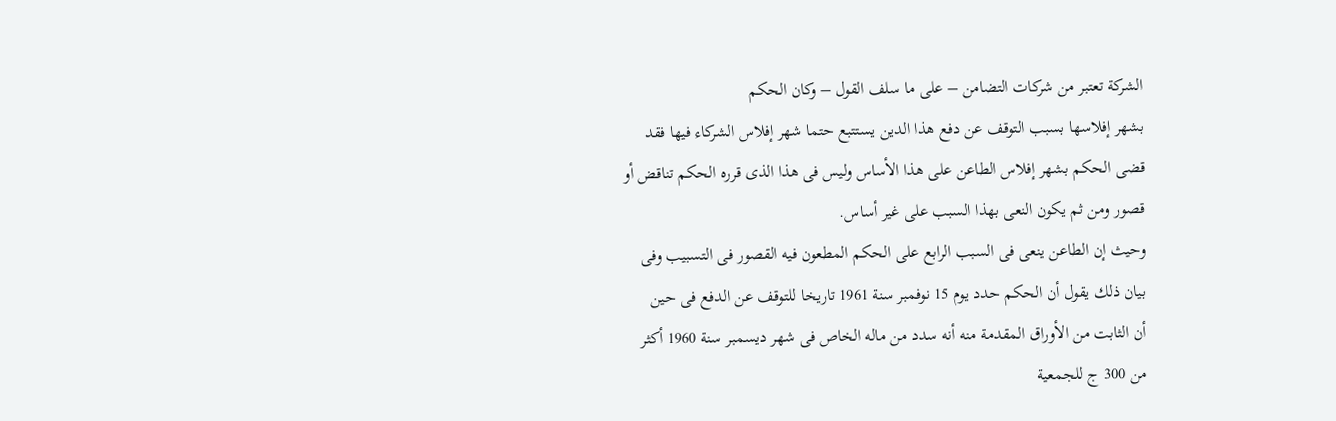الشركة تعتبر من شركات التضامن – على ما سلف القول – وكان الحكم
بشهر إفلاسها بسبب التوقف عن دفع هذا الدين يستتبع حتما شهر إفلاس الشركاء فيها فقد
قضى الحكم بشهر إفلاس الطاعن على هذا الأساس وليس فى هذا الذى قرره الحكم تناقض أو
قصور ومن ثم يكون النعى بهذا السبب على غير أساس.
وحيث إن الطاعن ينعى فى السبب الرابع على الحكم المطعون فيه القصور فى التسبيب وفى
بيان ذلك يقول أن الحكم حدد يوم 15 نوفمبر سنة 1961 تاريخا للتوقف عن الدفع فى حين
أن الثابت من الأوراق المقدمة منه أنه سدد من ماله الخاص فى شهر ديسمبر سنة 1960 أكثر
من 300 ج للجمعية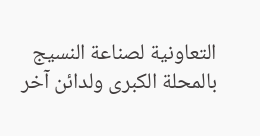التعاونية لصناعة النسيج بالمحلة الكبرى ولدائن آخر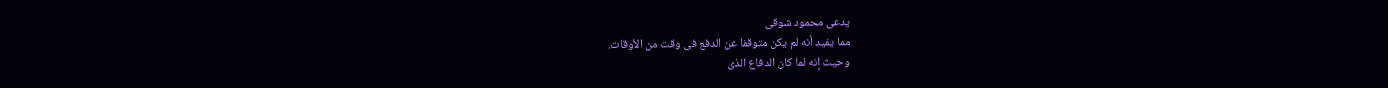يدعى محمود شوقى
مما يفيد أنه لم يكن متوقفا عن الدفع فى وقت من الأوقات.
وحيث إنه لما كان الدفاع الذى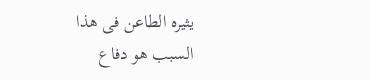يثيره الطاعن فى هذا السبب هو دفاع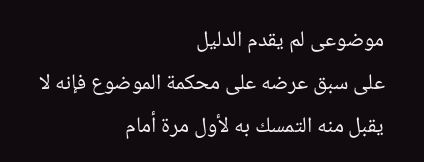موضوعى لم يقدم الدليل
على سبق عرضه على محكمة الموضوع فإنه لا يقبل منه التمسك به لأول مرة أمام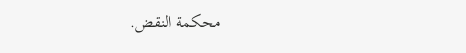محكمة النقض.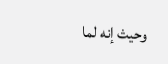وحيث إنه لما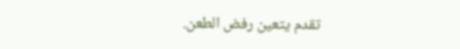تقدم يتعين رفض الطعن.